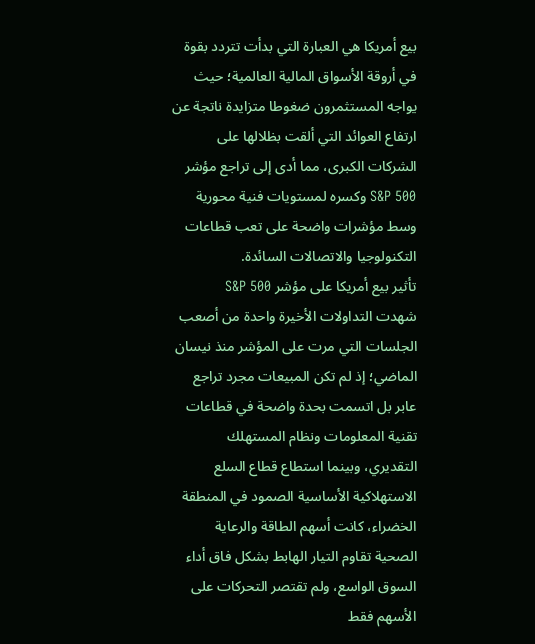بيع أمريكا هي العبارة التي بدأت تتردد بقوة في أروقة الأسواق المالية العالمية؛ حيث يواجه المستثمرون ضغوطا متزايدة ناتجة عن ارتفاع العوائد التي ألقت بظلالها على الشركات الكبرى، مما أدى إلى تراجع مؤشر S&P 500 وكسره لمستويات فنية محورية وسط مؤشرات واضحة على تعب قطاعات التكنولوجيا والاتصالات السائدة.
تأثير بيع أمريكا على مؤشر S&P 500
شهدت التداولات الأخيرة واحدة من أصعب الجلسات التي مرت على المؤشر منذ نيسان الماضي؛ إذ لم تكن المبيعات مجرد تراجع عابر بل اتسمت بحدة واضحة في قطاعات تقنية المعلومات ونظام المستهلك التقديري، وبينما استطاع قطاع السلع الاستهلاكية الأساسية الصمود في المنطقة الخضراء، كانت أسهم الطاقة والرعاية الصحية تقاوم التيار الهابط بشكل فاق أداء السوق الواسع، ولم تقتصر التحركات على الأسهم فقط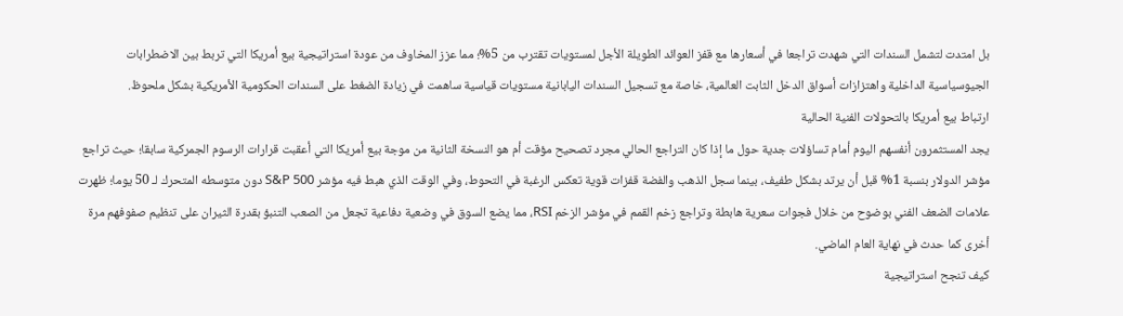بل امتدت لتشمل السندات التي شهدت تراجعا في أسعارها مع قفز العوائد الطويلة الأجل لمستويات تقترب من 5%؛ مما عزز المخاوف من عودة استراتيجية بيع أمريكا التي تربط بين الاضطرابات الجيوسياسية الداخلية واهتزازات أسواق الدخل الثابت العالمية، خاصة مع تسجيل السندات اليابانية مستويات قياسية ساهمت في زيادة الضغط على السندات الحكومية الأمريكية بشكل ملحوظ.
ارتباط بيع أمريكا بالتحولات الفنية الحالية
يجد المستثمرون أنفسهم اليوم أمام تساؤلات جدية حول ما إذا كان التراجع الحالي مجرد تصحيح مؤقت أم هو النسخة الثانية من موجة بيع أمريكا التي أعقبت قرارات الرسوم الجمركية سابقا؛ حيث تراجع مؤشر الدولار بنسبة 1% قبل أن يرتد بشكل طفيف، بينما سجل الذهب والفضة قفزات قوية تعكس الرغبة في التحوط، وفي الوقت الذي هبط فيه مؤشر S&P 500 دون متوسطه المتحرك لـ 50 يوما؛ ظهرت علامات الضعف الفني بوضوح من خلال فجوات سعرية هابطة وتراجع زخم القمم في مؤشر الزخم RSI، مما يضع السوق في وضعية دفاعية تجعل من الصعب التنبؤ بقدرة الثيران على تنظيم صفوفهم مرة أخرى كما حدث في نهاية العام الماضي.
كيف تنجح استراتيجية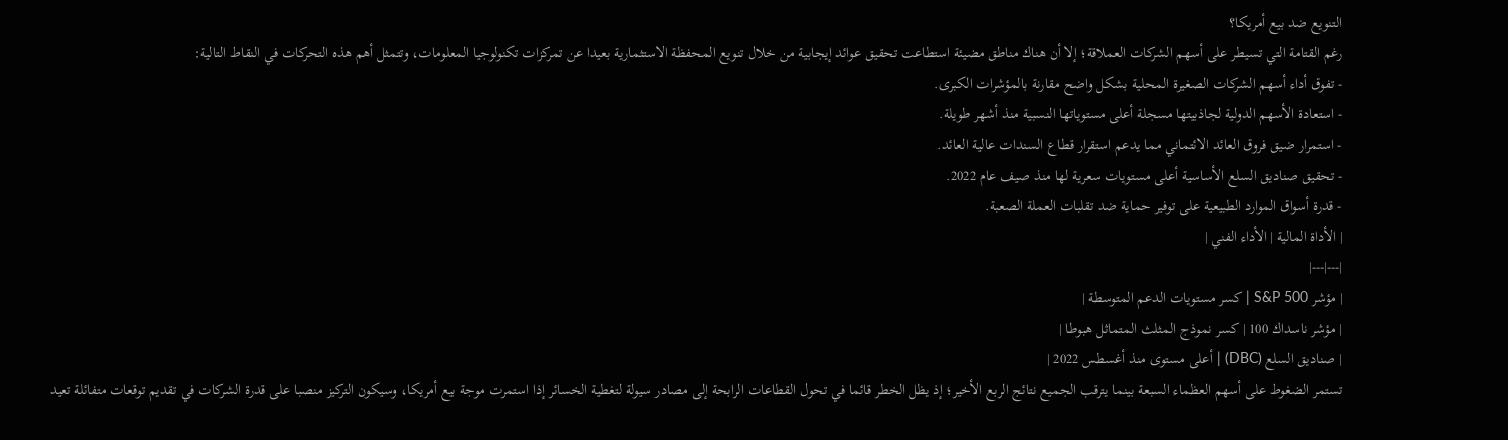التنويع ضد بيع أمريكا؟
رغم القتامة التي تسيطر على أسهم الشركات العملاقة؛ إلا أن هناك مناطق مضيئة استطاعت تحقيق عوائد إيجابية من خلال تنويع المحفظة الاستثمارية بعيدا عن تمركزات تكنولوجيا المعلومات، وتتمثل أهم هذه التحركات في النقاط التالية:
- تفوق أداء أسهم الشركات الصغيرة المحلية بشكل واضح مقارنة بالمؤشرات الكبرى.
- استعادة الأسهم الدولية لجاذبيتها مسجلة أعلى مستوياتها النسبية منذ أشهر طويلة.
- استمرار ضيق فروق العائد الائتماني مما يدعم استقرار قطاع السندات عالية العائد.
- تحقيق صناديق السلع الأساسية أعلى مستويات سعرية لها منذ صيف عام 2022.
- قدرة أسواق الموارد الطبيعية على توفير حماية ضد تقلبات العملة الصعبة.
| الأداة المالية | الأداء الفني |
|---|---|
| مؤشر S&P 500 | كسر مستويات الدعم المتوسطة |
| مؤشر ناسداك 100 | كسر نموذج المثلث المتماثل هبوطا |
| صناديق السلع (DBC) | أعلى مستوى منذ أغسطس 2022 |
تستمر الضغوط على أسهم العظماء السبعة بينما يترقب الجميع نتائج الربع الأخير؛ إذ يظل الخطر قائما في تحول القطاعات الرابحة إلى مصادر سيولة لتغطية الخسائر إذا استمرت موجة بيع أمريكا، وسيكون التركيز منصبا على قدرة الشركات في تقديم توقعات متفائلة تعيد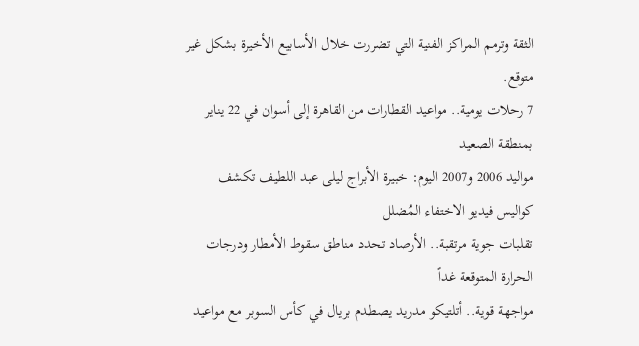الثقة وترمم المراكز الفنية التي تضررت خلال الأسابيع الأخيرة بشكل غير متوقع.
7 رحلات يومية.. مواعيد القطارات من القاهرة إلى أسوان في 22 يناير بمنطقة الصعيد
مواليد 2006 و2007 اليوم: خبيرة الأبراج ليلى عبد اللطيف تكشف كواليس فيديو الاختفاء المُضلل
تقلبات جوية مرتقبة.. الأرصاد تحدد مناطق سقوط الأمطار ودرجات الحرارة المتوقعة غداً
مواجهة قوية.. أتلتيكو مدريد يصطدم بريال في كأس السوبر مع مواعيد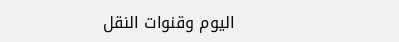اليوم وقنوات النقل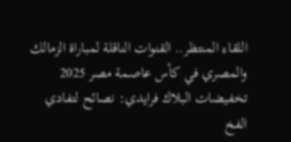اللقاء المنتظر.. القنوات الناقلة لمباراة الزمالك والمصري في كأس عاصمة مصر 2025
تخفيضات البلاك فرايدي: نصائح لتفادي الفخ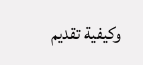وكيفية تقديم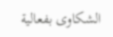الشكاوى بفعالية